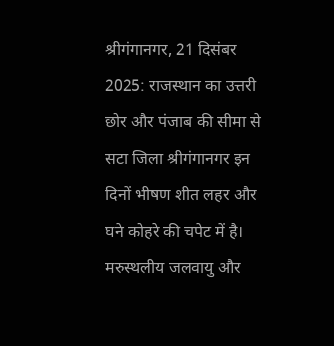श्रीगंगानगर, 21 दिसंबर 2025: राजस्थान का उत्तरी छोर और पंजाब की सीमा से सटा जिला श्रीगंगानगर इन दिनों भीषण शीत लहर और घने कोहरे की चपेट में है। मरुस्थलीय जलवायु और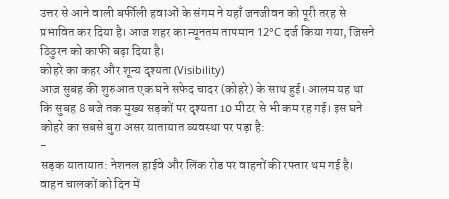उत्तर से आने वाली बर्फीली हवाओं के संगम ने यहाँ जनजीवन को पूरी तरह से प्रभावित कर दिया है। आज शहर का न्यूनतम तापमान 12°C दर्ज किया गया, जिसने ठिठुरन को काफी बढ़ा दिया है।
कोहरे का कहर और शून्य दृश्यता (Visibility)
आज सुबह की शुरुआत एक घने सफेद चादर (कोहरे) के साथ हुई। आलम यह था कि सुबह 8 बजे तक मुख्य सड़कों पर दृश्यता 10 मीटर से भी कम रह गई। इस घने कोहरे का सबसे बुरा असर यातायात व्यवस्था पर पड़ा है:
-
सड़क यातायात: नेशनल हाईवे और लिंक रोड पर वाहनों की रफ्तार थम गई है। वाहन चालकों को दिन में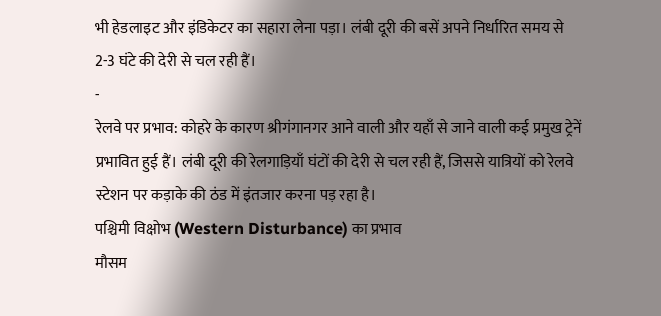भी हेडलाइट और इंडिकेटर का सहारा लेना पड़ा। लंबी दूरी की बसें अपने निर्धारित समय से 2-3 घंटे की देरी से चल रही हैं।
-
रेलवे पर प्रभाव: कोहरे के कारण श्रीगंगानगर आने वाली और यहाँ से जाने वाली कई प्रमुख ट्रेनें प्रभावित हुई हैं। लंबी दूरी की रेलगाड़ियाँ घंटों की देरी से चल रही हैं, जिससे यात्रियों को रेलवे स्टेशन पर कड़ाके की ठंड में इंतजार करना पड़ रहा है।
पश्चिमी विक्षोभ (Western Disturbance) का प्रभाव
मौसम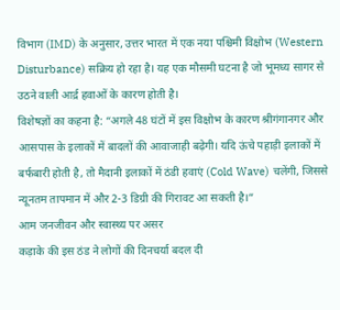विभाग (IMD) के अनुसार, उत्तर भारत में एक नया पश्चिमी विक्षोभ (Western Disturbance) सक्रिय हो रहा है। यह एक मौसमी घटना है जो भूमध्य सागर से उठने वाली आर्द्र हवाओं के कारण होती है।
विशेषज्ञों का कहना है: “अगले 48 घंटों में इस विक्षोभ के कारण श्रीगंगानगर और आसपास के इलाकों में बादलों की आवाजाही बढ़ेगी। यदि ऊंचे पहाड़ी इलाकों में बर्फबारी होती है, तो मैदानी इलाकों में ठंडी हवाएं (Cold Wave) चलेंगी, जिससे न्यूनतम तापमान में और 2-3 डिग्री की गिरावट आ सकती है।”
आम जनजीवन और स्वास्थ्य पर असर
कड़ाके की इस ठंड ने लोगों की दिनचर्या बदल दी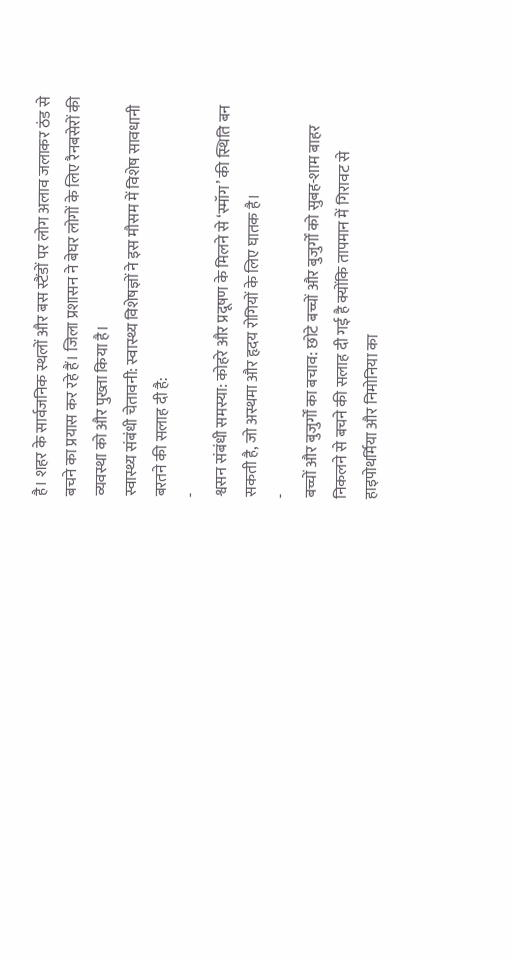है। शहर के सार्वजनिक स्थलों और बस स्टैंडों पर लोग अलाव जलाकर ठंड से बचने का प्रयास कर रहे हैं। जिला प्रशासन ने बेघर लोगों के लिए रैनबसेरों की व्यवस्था को और पुख्ता किया है।
स्वास्थ्य संबंधी चेतावनी: स्वास्थ्य विशेषज्ञों ने इस मौसम में विशेष सावधानी बरतने की सलाह दी है:
-
श्वसन संबंधी समस्या: कोहरे और प्रदूषण के मिलने से ‘स्मॉग’ की स्थिति बन सकती है, जो अस्थमा और हृदय रोगियों के लिए घातक है।
-
बच्चों और बुजुर्गों का बचाव: छोटे बच्चों और बुजुर्गों को सुबह-शाम बाहर निकलने से बचने की सलाह दी गई है क्योंकि तापमान में गिरावट से हाइपोथर्मिया और निमोनिया का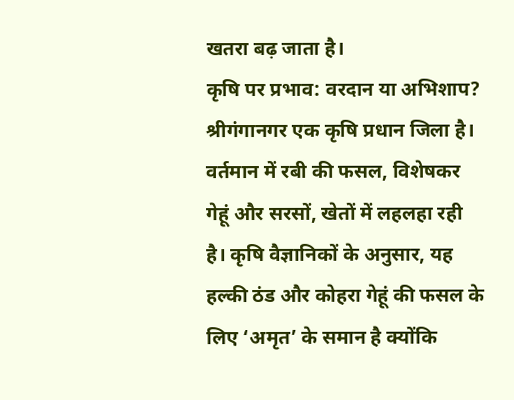खतरा बढ़ जाता है।
कृषि पर प्रभाव: वरदान या अभिशाप?
श्रीगंगानगर एक कृषि प्रधान जिला है। वर्तमान में रबी की फसल, विशेषकर गेहूं और सरसों, खेतों में लहलहा रही है। कृषि वैज्ञानिकों के अनुसार, यह हल्की ठंड और कोहरा गेहूं की फसल के लिए ‘अमृत’ के समान है क्योंकि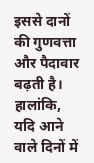इससे दानों की गुणवत्ता और पैदावार बढ़ती है। हालांकि, यदि आने वाले दिनों में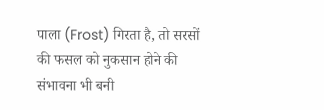पाला (Frost) गिरता है, तो सरसों की फसल को नुकसान होने की संभावना भी बनी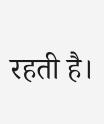रहती है।